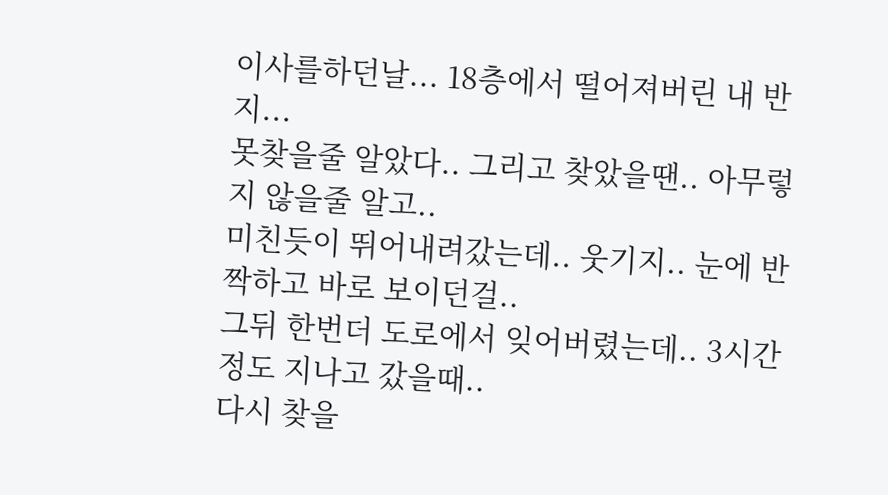이사를하던날... 18층에서 떨어져버린 내 반지...
못찾을줄 알았다.. 그리고 찾았을땐.. 아무렇지 않을줄 알고..
미친듯이 뛰어내려갔는데.. 웃기지.. 눈에 반짝하고 바로 보이던걸..
그뒤 한번더 도로에서 잊어버렸는데.. 3시간정도 지나고 갔을때..
다시 찾을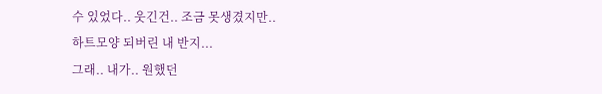수 있었다.. 웃긴건.. 조금 못생겼지만..
하트모양 되버린 내 반지...
그래.. 내가.. 원했던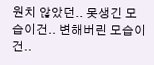원치 않았던.. 못생긴 모습이건.. 변해버린 모습이건..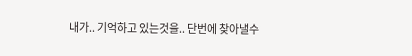내가.. 기억하고 있는것을.. 단번에 찾아낼수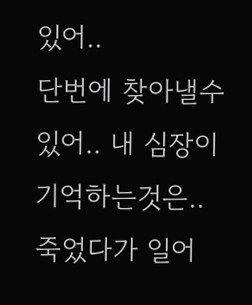있어..
단번에 찾아낼수 있어.. 내 심장이 기억하는것은..
죽었다가 일어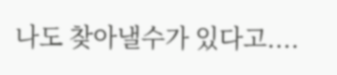나도 찾아낼수가 있다고....